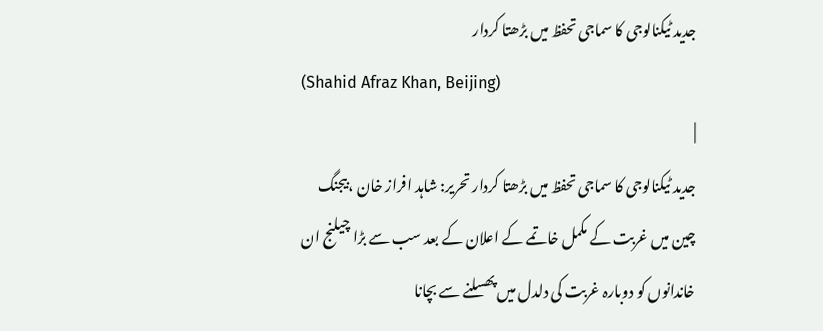جدید ٹیکنالوجی کا سماجی تحفظ میں بڑھتا کردار
(Shahid Afraz Khan, Beijing)
|
جدید ٹیکنالوجی کا سماجی تحفظ میں بڑھتا کردار تحریر: شاہد افراز خان ،بیجنگ
چین میں غربت کے مکمل خاتمے کے اعلان کے بعد سب سے بڑا چیلنج ان خاندانوں کو دوبارہ غربت کی دلدل میں پھسلنے سے بچانا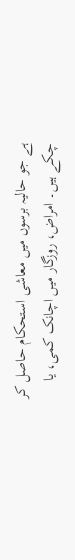ہے جو حالیہ برسوں میں معاشی استحکام حاصل کر چکے ہیں۔ امراض، روزگار میں اچانک کمی، یا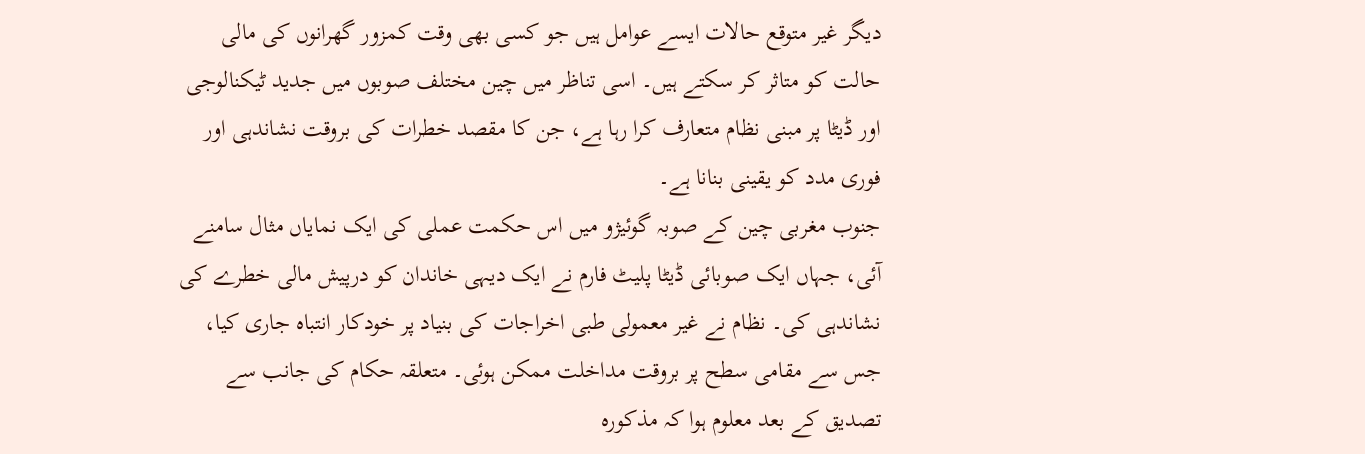دیگر غیر متوقع حالات ایسے عوامل ہیں جو کسی بھی وقت کمزور گھرانوں کی مالی حالت کو متاثر کر سکتے ہیں۔ اسی تناظر میں چین مختلف صوبوں میں جدید ٹیکنالوجی اور ڈیٹا پر مبنی نظام متعارف کرا رہا ہے، جن کا مقصد خطرات کی بروقت نشاندہی اور فوری مدد کو یقینی بنانا ہے۔
جنوب مغربی چین کے صوبہ گوئیژو میں اس حکمت عملی کی ایک نمایاں مثال سامنے آئی، جہاں ایک صوبائی ڈیٹا پلیٹ فارم نے ایک دیہی خاندان کو درپیش مالی خطرے کی نشاندہی کی۔ نظام نے غیر معمولی طبی اخراجات کی بنیاد پر خودکار انتباہ جاری کیا، جس سے مقامی سطح پر بروقت مداخلت ممکن ہوئی۔ متعلقہ حکام کی جانب سے تصدیق کے بعد معلوم ہوا کہ مذکورہ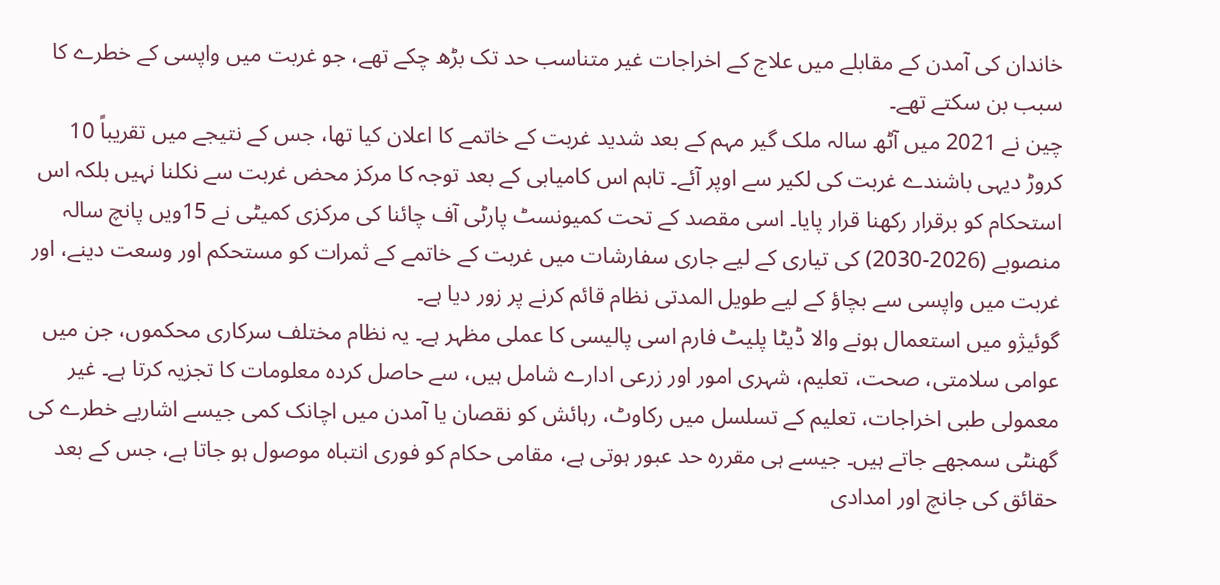خاندان کی آمدن کے مقابلے میں علاج کے اخراجات غیر متناسب حد تک بڑھ چکے تھے، جو غربت میں واپسی کے خطرے کا سبب بن سکتے تھے۔
چین نے 2021 میں آٹھ سالہ ملک گیر مہم کے بعد شدید غربت کے خاتمے کا اعلان کیا تھا، جس کے نتیجے میں تقریباً 10 کروڑ دیہی باشندے غربت کی لکیر سے اوپر آئے۔ تاہم اس کامیابی کے بعد توجہ کا مرکز محض غربت سے نکلنا نہیں بلکہ اس استحکام کو برقرار رکھنا قرار پایا۔ اسی مقصد کے تحت کمیونسٹ پارٹی آف چائنا کی مرکزی کمیٹی نے 15ویں پانچ سالہ منصوبے (2026-2030) کی تیاری کے لیے جاری سفارشات میں غربت کے خاتمے کے ثمرات کو مستحکم اور وسعت دینے، اور غربت میں واپسی سے بچاؤ کے لیے طویل المدتی نظام قائم کرنے پر زور دیا ہے۔
گوئیژو میں استعمال ہونے والا ڈیٹا پلیٹ فارم اسی پالیسی کا عملی مظہر ہے۔ یہ نظام مختلف سرکاری محکموں، جن میں عوامی سلامتی، صحت، تعلیم، شہری امور اور زرعی ادارے شامل ہیں، سے حاصل کردہ معلومات کا تجزیہ کرتا ہے۔ غیر معمولی طبی اخراجات، تعلیم کے تسلسل میں رکاوٹ، رہائش کو نقصان یا آمدن میں اچانک کمی جیسے اشاریے خطرے کی گھنٹی سمجھے جاتے ہیں۔ جیسے ہی مقررہ حد عبور ہوتی ہے، مقامی حکام کو فوری انتباہ موصول ہو جاتا ہے، جس کے بعد حقائق کی جانچ اور امدادی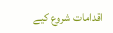اقدامات شروع کیے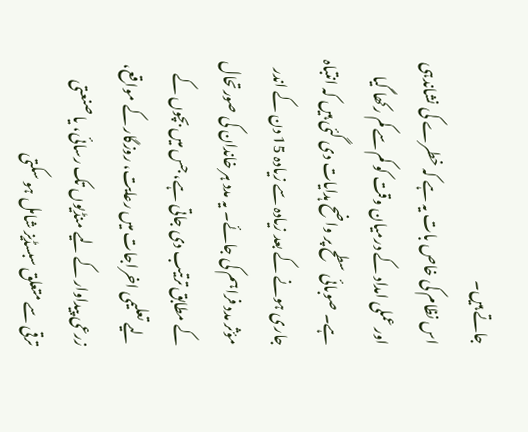جاتے ہیں۔
اس نظام کی خاص بات یہ ہے کہ خطرے کی نشاندہی اور عملی امداد کے درمیان وقت کو کم سے کم رکھا گیا ہے۔ صوبائی سطح پر واضح ہدایات دی گئی ہیں کہ انتباہ جاری ہونے کے بعد زیادہ سے زیادہ 15 دن کے اندر مؤثر مدد فراہم کی جائے۔ یہ مدد ہر خاندان کی صورتحال کے مطابق ترتیب دی جاتی ہے، جس میں بچوں کے لیے تعلیمی اخراجات میں رعایت، روزگار کے مواقع، زرعی پیداوار کے لیے منڈیوں تک رسائی، یا صنعتی ترقی سے متعلق سبسڈیز شامل ہو سکتی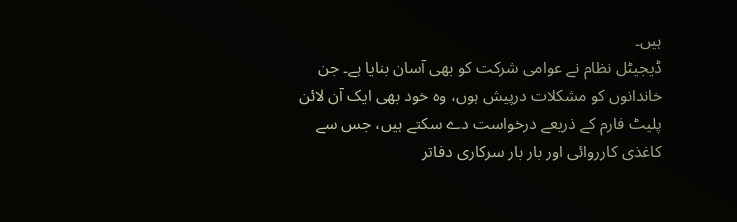ہیں۔
ڈیجیٹل نظام نے عوامی شرکت کو بھی آسان بنایا ہے۔ جن خاندانوں کو مشکلات درپیش ہوں، وہ خود بھی ایک آن لائن پلیٹ فارم کے ذریعے درخواست دے سکتے ہیں، جس سے کاغذی کارروائی اور بار بار سرکاری دفاتر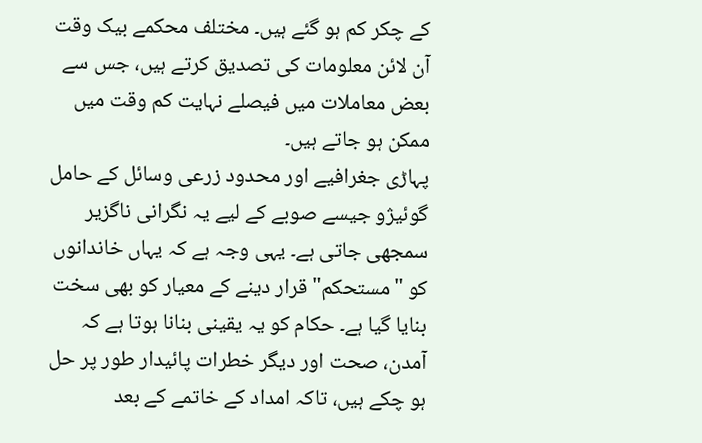کے چکر کم ہو گئے ہیں۔ مختلف محکمے بیک وقت آن لائن معلومات کی تصدیق کرتے ہیں، جس سے بعض معاملات میں فیصلے نہایت کم وقت میں ممکن ہو جاتے ہیں۔
پہاڑی جغرافیے اور محدود زرعی وسائل کے حامل گوئیژو جیسے صوبے کے لیے یہ نگرانی ناگزیر سمجھی جاتی ہے۔ یہی وجہ ہے کہ یہاں خاندانوں کو "مستحکم" قرار دینے کے معیار کو بھی سخت بنایا گیا ہے۔ حکام کو یہ یقینی بنانا ہوتا ہے کہ آمدن، صحت اور دیگر خطرات پائیدار طور پر حل ہو چکے ہیں، تاکہ امداد کے خاتمے کے بعد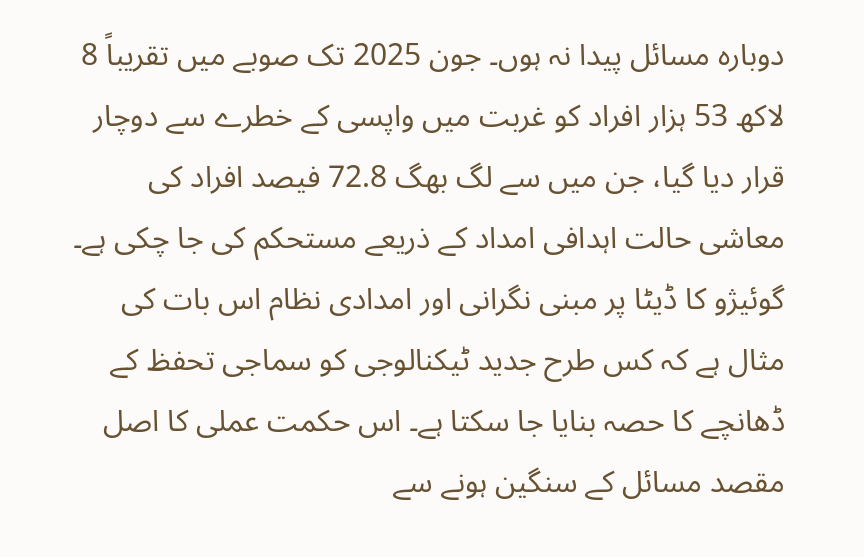دوبارہ مسائل پیدا نہ ہوں۔ جون 2025 تک صوبے میں تقریباً 8 لاکھ 53 ہزار افراد کو غربت میں واپسی کے خطرے سے دوچار قرار دیا گیا، جن میں سے لگ بھگ 72.8 فیصد افراد کی معاشی حالت اہدافی امداد کے ذریعے مستحکم کی جا چکی ہے۔
گوئیژو کا ڈیٹا پر مبنی نگرانی اور امدادی نظام اس بات کی مثال ہے کہ کس طرح جدید ٹیکنالوجی کو سماجی تحفظ کے ڈھانچے کا حصہ بنایا جا سکتا ہے۔ اس حکمت عملی کا اصل مقصد مسائل کے سنگین ہونے سے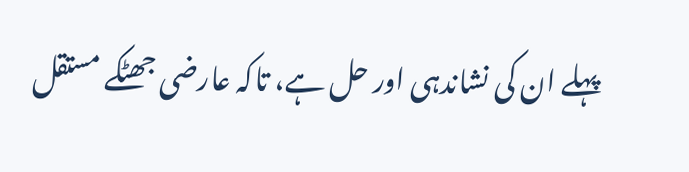پہلے ان کی نشاندہی اور حل ہے، تاکہ عارضی جھٹکے مستقل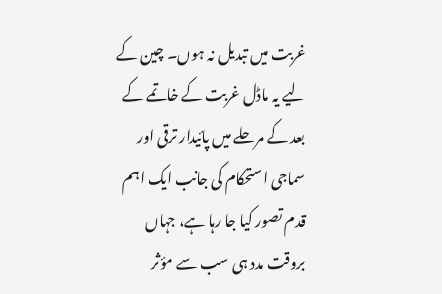غربت میں تبدیل نہ ہوں۔ چین کے لیے یہ ماڈل غربت کے خاتمے کے بعد کے مرحلے میں پائیدار ترقی اور سماجی استحکام کی جانب ایک اہم قدم تصور کیا جا رہا ہے، جہاں بروقت مدد ہی سب سے مؤثر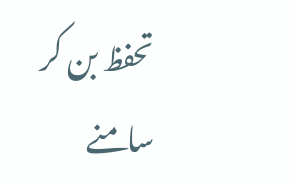تحفظ بن کر سامنے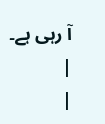آ رہی ہے۔ |
|